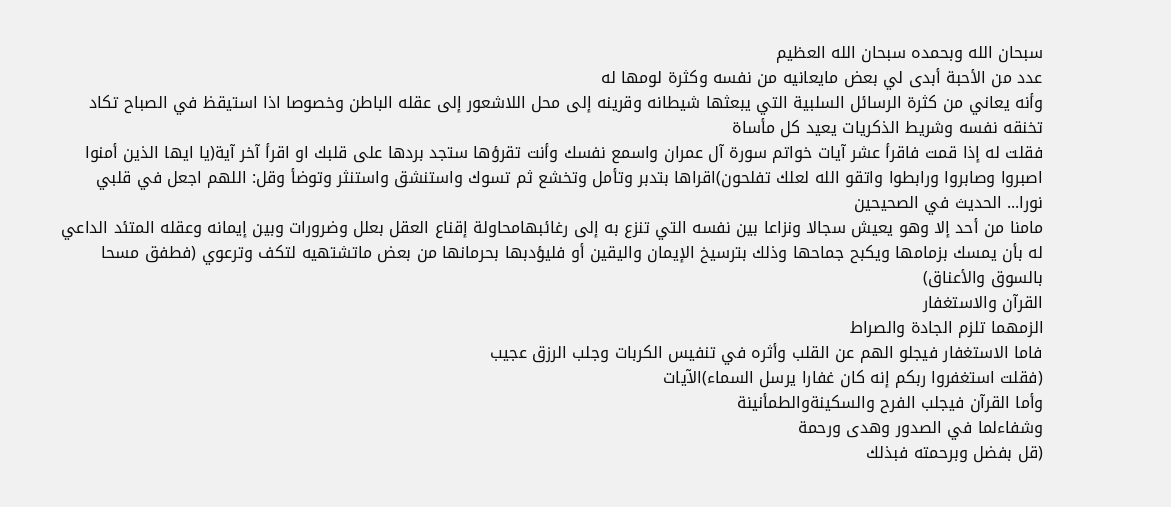سبحان الله وبحمده سبحان الله العظيم
عدد من الأحبة أبدى لي بعض مايعانيه من نفسه وكثرة لومها له
وأنه يعاني من كثرة الرسائل السلبية التي يبعثها شيطانه وقرينه إلى محل اللاشعور إلى عقله الباطن وخصوصا اذا استيقظ في الصباح تكاد تخنقه نفسه وشريط الذكريات يعيد كل مأساة
فقلت له إذا قمت فاقرأ عشر آيات خواتم سورة آل عمران واسمع نفسك وأنت تقرؤها ستجد بردها على قلبك او اقرأ آخر آية(يا ايها الذين أمنوا اصبروا وصابروا ورابطوا واتقو الله لعلك تفلحون)اقراها بتدبر وتأمل وتخشع ثم تسوك واستنشق واستنثر وتوضأ وقل: اللهم اجعل في قلبي نورا... الحديث في الصحيحين
مامنا من أحد إلا وهو يعيش سجالا ونزاعا بين نفسه التي تنزع به إلى رغائبهامحاولة إقناع العقل بعلل وضرورات وبين إيمانه وعقله المتئد الداعي له بأن يمسك بزمامها ويكبح جماحها وذلك بترسيخ الإيمان واليقين أو فليؤدبها بحرمانها من بعض ماتشتهيه لتكف وترعوي (فطفق مسحا بالسوق والأعناق)
القرآن والاستغفار
الزمهما تلزم الجادة والصراط
فاما الاستغفار فيجلو الهم عن القلب وأثره في تنفيس الكربات وجلب الرزق عجيب
(فقلت استغفروا ربكم إنه كان غفارا يرسل السماء)الآيات
وأما القرآن فيجلب الفرح والسكينةوالطمأنينة
وشفاءلما في الصدور وهدى ورحمة
(قل بفضل وبرحمته فبذلك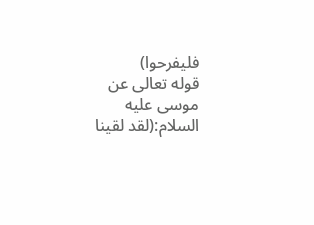فليفرحوا)
قوله تعالى عن موسى عليه السلام:(لقد لقينا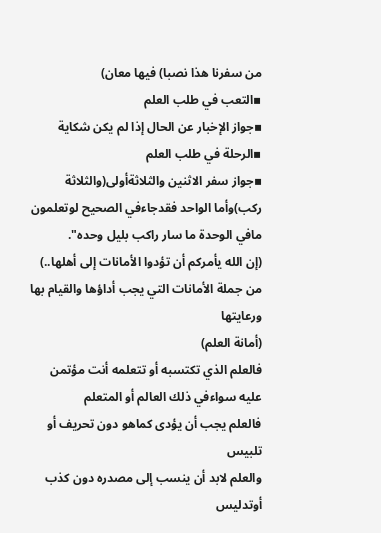من سفرنا هذا نصبا) فيها معان)
▪التعب في طلب العلم
▪جواز الإخبار عن الحال إذا لم يكن شكاية
▪الرحلة في طلب العلم
▪جواز سفر الاثنين والثلاثةأولى(والثلاثة ركب)وأما الواحد فقدجاءفي الصحيح لوتعلمون مافي الوحدة ما سار راكب بليل وحده".
(إن الله يأمركم أن تؤدوا الأمانات إلى أهلها..)
من جملة الأمانات التي يجب أداؤها والقيام بها ورعايتها
(أمانة العلم)
فالعلم الذي تكتسبه أو تتعلمه أنت مؤتمن عليه سواءفي ذلك العالم أو المتعلم
فالعلم يجب أن يؤدى كماهو دون تحريف أو تلبيس
والعلم لابد أن ينسب إلى مصدره دون كذب أوتدليس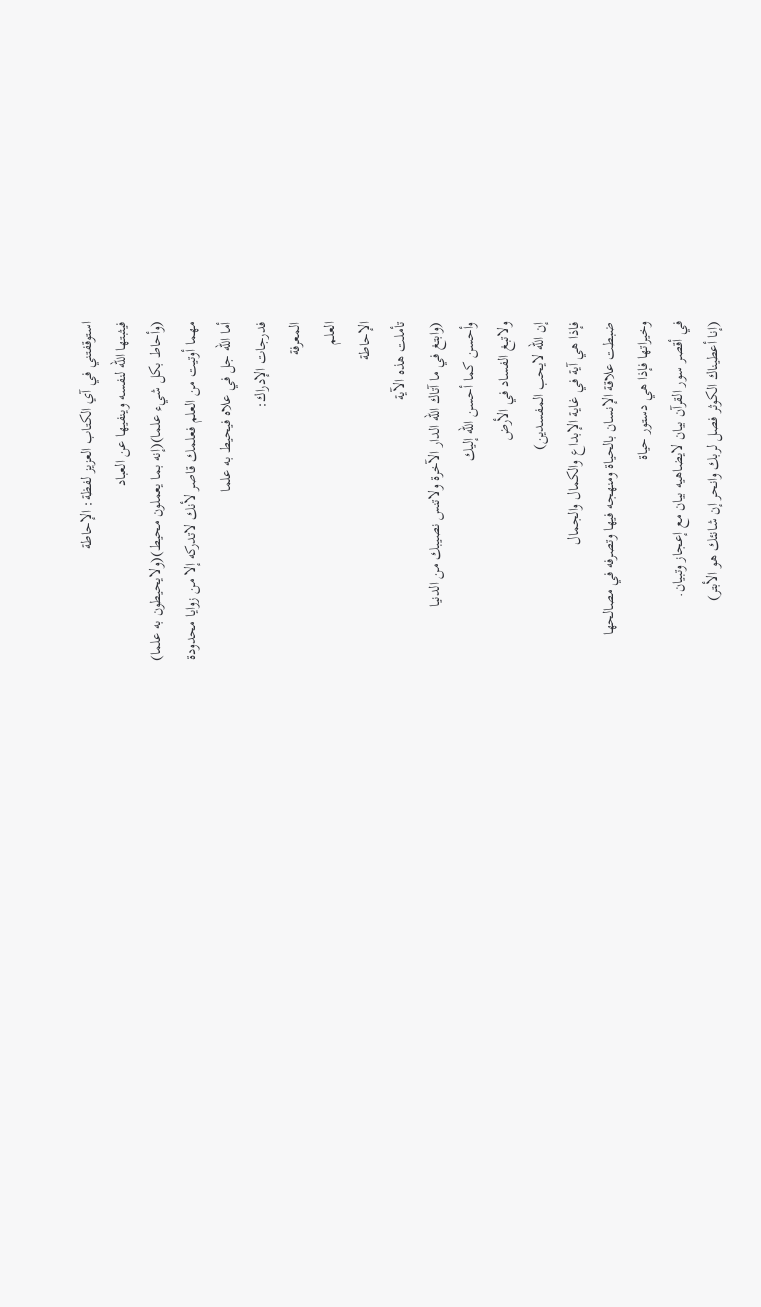استوقفتني في آي الكتاب العزيز لفظة: الإحاطة
فيثبتها الله لنفسه وينفيها عن العباد
(وأحاط بكل شيء علما)(إنه بما يعملون محيط)(ولايحيطون به علما)
مهما أوتيت من العلم فعلمك قاصر لأنك لاتدركه إلا من زوايا محدودة
أما الله جل في علاه فيحيط به علما
فدرجات الإدراك:
المعرفة
العلم
الإحاطة
تأملت هذه الآية
(وابتغ في ما آتاك الله الدار الآخرة ولاتنس نصيبك من الدنيا
وأحسن كما أحسن الله إليك
ولاتبغ الفساد في الأرض
إن الله لايحب المفسدين)
فإذا هي آية في غاية الإبداع والكمال والجمال
ضبطت علاقة الإنسان بالحياة ومنهجه فيها وتصرفه في مصالحها
وخيراتها فإذا هي دستور حياة
في أقصر سور القرآن بيان لايضاهيه بيان مع إعجاز وتبيان.
(إنا أعطيناك الكوثر فصل لربك وانحر إن شانئك هو الأبتر)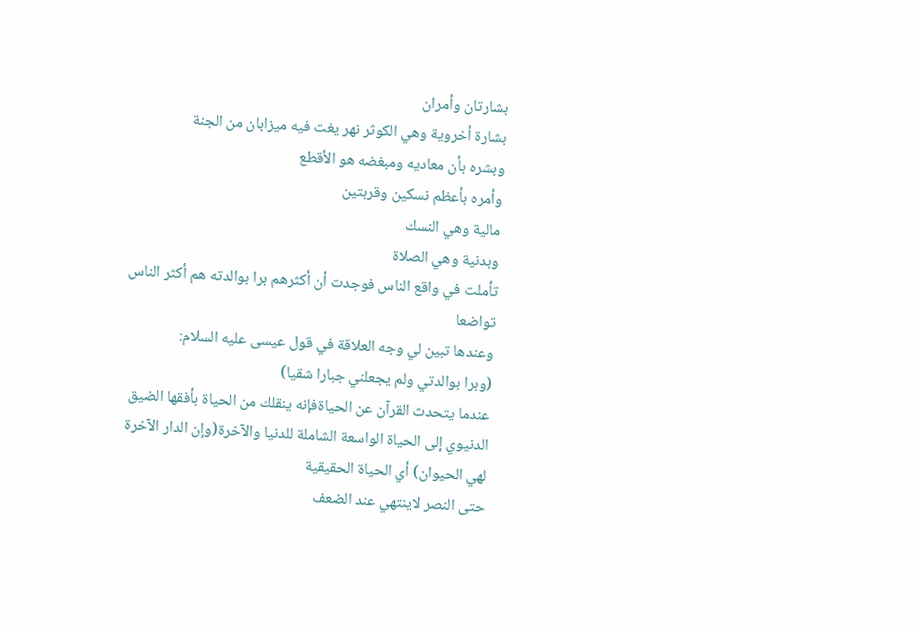بشارتان وأمران
بشارة أخروية وهي الكوثر نهر يغت فيه ميزابان من الجنة
وبشره بأن معاديه ومبغضه هو الأقطع
وأمره بأعظم نسكين وقربتين
مالية وهي النسك
وبدنية وهي الصلاة
تأملت في واقع الناس فوجدت أن أكثرهم برا بوالدته هم أكثر الناس تواضعا
وعندها تبين لي وجه العلاقة في قول عيسى عليه السلام:
(وبرا بوالدتي ولم يجعلني جبارا شقيا)
عندما يتحدث القرآن عن الحياةفإنه ينقلك من الحياة بأفقها الضيق الدنيوي إلى الحياة الواسعة الشاملة للدنيا والآخرة(وإن الدار الآخرة لهي الحيوان) أي الحياة الحقيقية
حتى النصر لاينتهي عند الضعف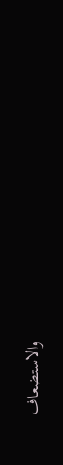والاستضعاف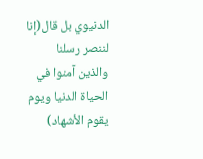الدنيوي بل قال(إنا لننصر رسلنا والذين آمنوا في الحياة الدنيا ويوم يقوم الأشهاد)